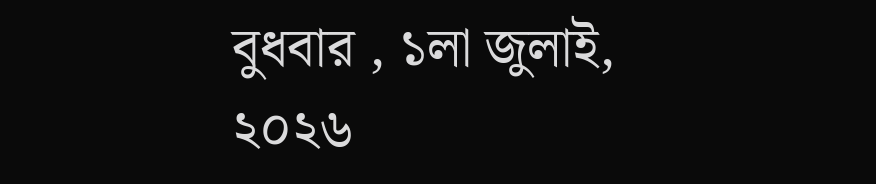বুধবার , ১লা জুলাই, ২০২৬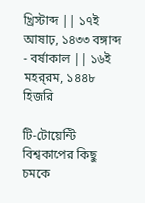খ্রিস্টাব্দ || ১৭ই আষাঢ়, ১৪৩৩ বঙ্গাব্দ - বর্ষাকাল || ১৬ই মহর্‌রম, ১৪৪৮ হিজরি

টি-টোয়েন্টি বিশ্বকাপের কিছু চমকে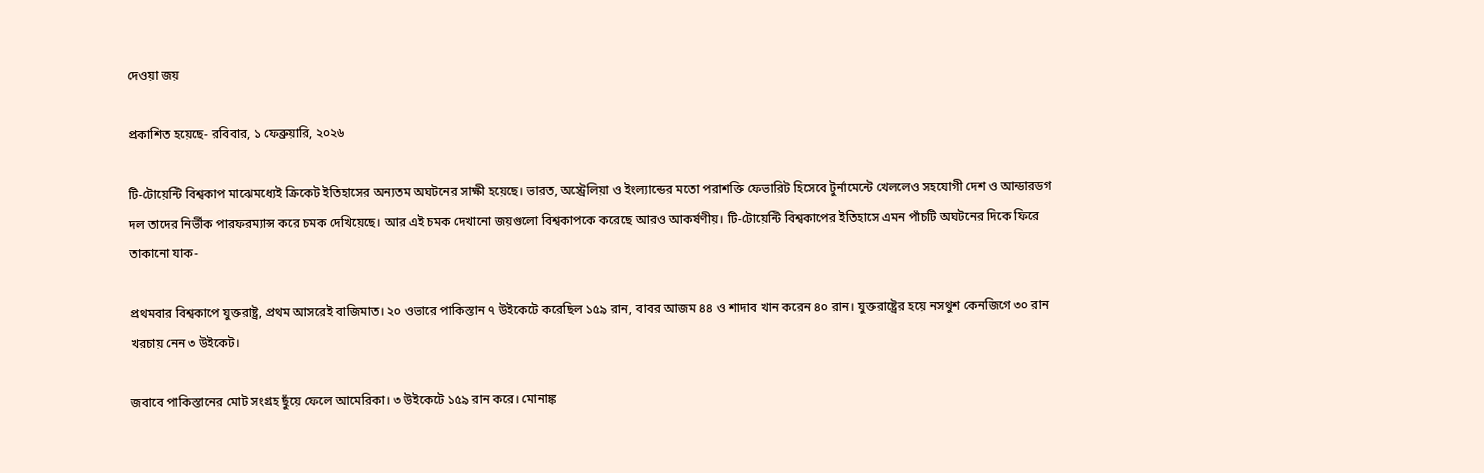দেওয়া জয়

প্রকাশিত হয়েছে- রবিবার, ১ ফেব্রুয়ারি, ২০২৬

টি-টোয়েন্টি বিশ্বকাপ মাঝেমধ্যেই ক্রিকেট ইতিহাসের অন্যতম অঘটনের সাক্ষী হয়েছে। ভারত, অস্ট্রেলিয়া ও ইংল্যান্ডের মতো পরাশক্তি ফেভারিট হিসেবে টুর্নামেন্টে খেললেও সহযোগী দেশ ও আন্ডারডগ দল তাদের নির্ভীক পারফরম্যান্স করে চমক দেখিয়েছে। আর এই চমক দেখানো জয়গুলো বিশ্বকাপকে করেছে আরও আকর্ষণীয়। টি-টোয়েন্টি বিশ্বকাপের ইতিহাসে এমন পাঁচটি অঘটনের দিকে ফিরে তাকানো যাক-

প্রথমবার বিশ্বকাপে যুক্তরাষ্ট্র, প্রথম আসরেই বাজিমাত। ২০ ওভারে পাকিস্তান ৭ উইকেটে করেছিল ১৫৯ রান, বাবর আজম ৪৪ ও শাদাব খান করেন ৪০ রান। যুক্তরাষ্ট্রের হয়ে নসথুশ কেনজিগে ৩০ রান খরচায় নেন ৩ উইকেট।

জবাবে পাকিস্তানের মোট সংগ্রহ ছুঁয়ে ফেলে আমেরিকা। ৩ উইকেটে ১৫৯ রান করে। মোনাঙ্ক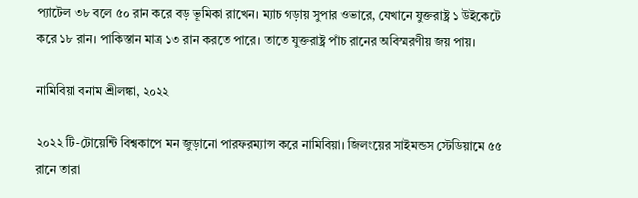প্যাটেল ৩৮ বলে ৫০ রান করে বড় ভূমিকা রাখেন। ম্যাচ গড়ায় সুপার ওভারে, যেখানে যুক্তরাষ্ট্র ১ উইকেটে করে ১৮ রান। পাকিস্তান মাত্র ১৩ রান করতে পারে। তাতে যুক্তরাষ্ট্র পাঁচ রানের অবিস্মরণীয় জয় পায়।

নামিবিয়া বনাম শ্রীলঙ্কা, ২০২২

২০২২ টি-টোয়েন্টি বিশ্বকাপে মন জুড়ানো পারফরম্যান্স করে নামিবিয়া। জিলংয়ের সাইমন্ডস স্টেডিয়ামে ৫৫ রানে তারা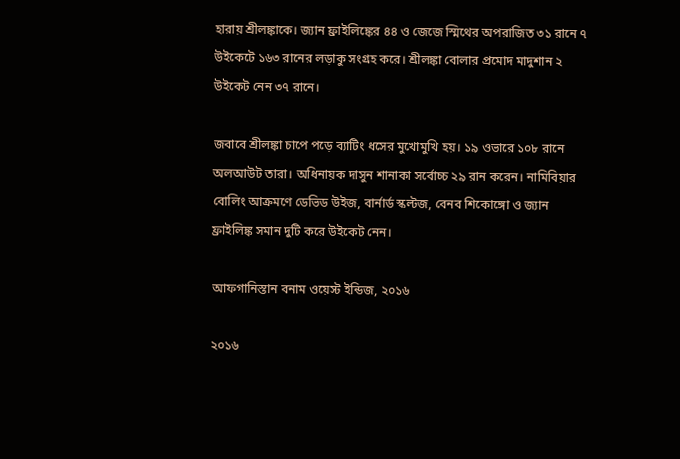হারায় শ্রীলঙ্কাকে। জ্যান ফ্রাইলিঙ্কের ৪৪ ও জেজে স্মিথের অপরাজিত ৩১ রানে ৭ উইকেটে ১৬৩ রানের লড়াকু সংগ্রহ করে। শ্রীলঙ্কা বোলার প্রমোদ মাদুশান ২ উইকেট নেন ৩৭ রানে।

জবাবে শ্রীলঙ্কা চাপে পড়ে ব্যাটিং ধসের মুখোমুখি হয়। ১৯ ওভারে ১০৮ রানে অলআউট তারা। অধিনায়ক দাসুন শানাকা সর্বোচ্চ ২৯ রান করেন। নামিবিয়ার বোলিং আক্রমণে ডেভিড উইজ, বার্নার্ড স্কল্টজ, বেনব শিকোঙ্গো ও জ্যান ফ্রাইলিঙ্ক সমান দুটি করে উইকেট নেন।

আফগানিস্তান বনাম ওয়েস্ট ইন্ডিজ, ২০১৬

২০১৬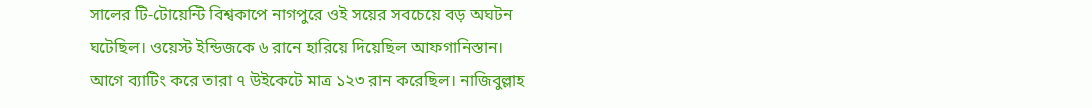সালের টি-টোয়েন্টি বিশ্বকাপে নাগপুরে ওই সয়ের সবচেয়ে বড় অঘটন ঘটেছিল। ওয়েস্ট ইন্ডিজকে ৬ রানে হারিয়ে দিয়েছিল আফগানিস্তান। আগে ব্যাটিং করে তারা ৭ উইকেটে মাত্র ১২৩ রান করেছিল। নাজিবুল্লাহ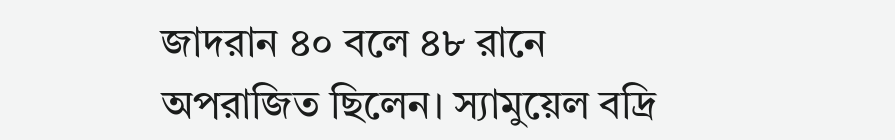জাদরান ৪০ বলে ৪৮ রানে অপরাজিত ছিলেন। স্যামুয়েল বদ্রি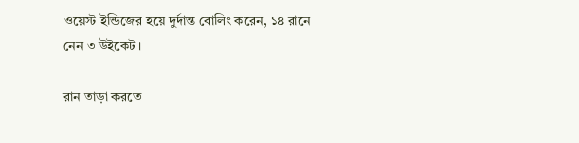ওয়েস্ট ইন্ডিজের হয়ে দুর্দান্ত বোলিং করেন, ১৪ রানে নেন ৩ উইকেট।

রান তাড়া করতে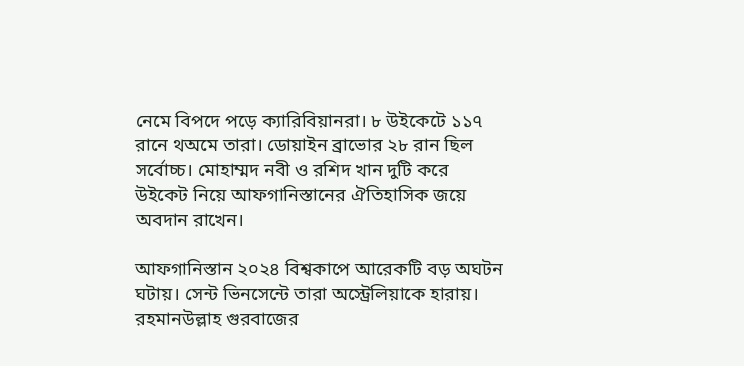নেমে বিপদে পড়ে ক্যারিবিয়ানরা। ৮ উইকেটে ১১৭ রানে থঅমে তারা। ডোয়াইন ব্রাভোর ২৮ রান ছিল সর্বোচ্চ। মোহাম্মদ নবী ও রশিদ খান দুটি করে উইকেট নিয়ে আফগানিস্তানের ঐতিহাসিক জয়ে অবদান রাখেন।

আফগানিস্তান ২০২৪ বিশ্বকাপে আরেকটি বড় অঘটন ঘটায়। সেন্ট ভিনসেন্টে তারা অস্ট্রেলিয়াকে হারায়। রহমানউল্লাহ গুরবাজের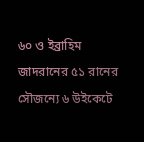৬০ ও ইব্রাহিম জাদরানের ৫১ রানের সৌজন্যে ৬ উইকেটে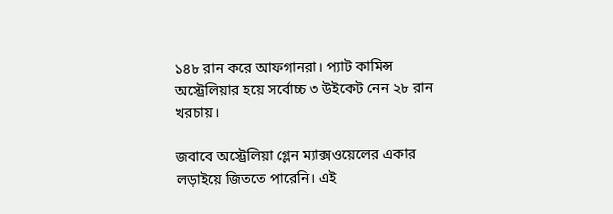১৪৮ রান করে আফগানরা। প্যাট কামিন্স অস্ট্রেলিয়ার হয়ে সর্বোচ্চ ৩ উইকেট নেন ২৮ রান খরচায়।

জবাবে অস্ট্রেলিয়া গ্লেন ম্যাক্সওয়েলের একার লড়াইয়ে জিততে পারেনি। এই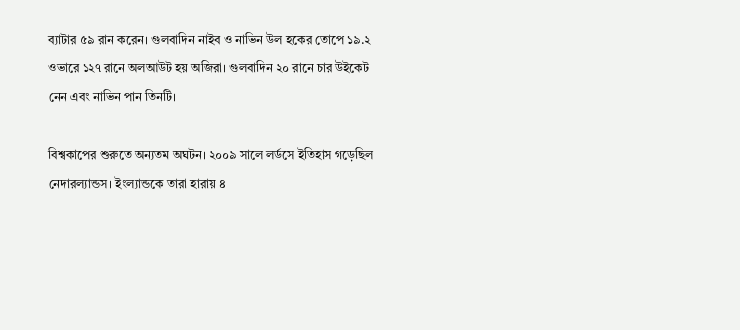ব্যাটার ৫৯ রান করেন। গুলবাদিন নাইব ও নাভিন উল হকের তোপে ১৯.২ ওভারে ১২৭ রানে অলআউট হয় অজিরা। গুলবাদিন ২০ রানে চার উইকেট নেন এবং নাভিন পান তিনটি।

বিশ্বকাপের শুরুতে অন্যতম অঘটন। ২০০৯ সালে লর্ডসে ইতিহাস গড়েছিল নেদারল্যান্ডস। ইংল্যান্ডকে তারা হারায় ৪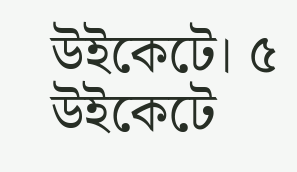উইকেটে। ৫ উইকেটে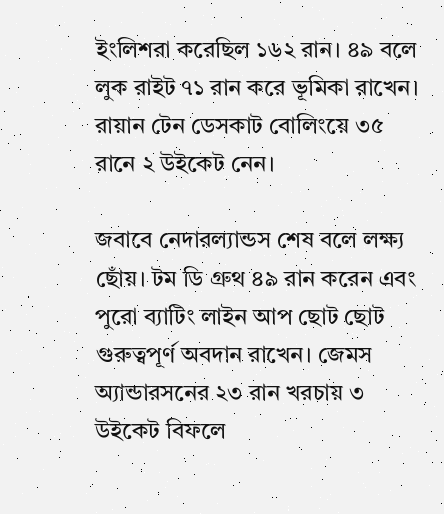ইংলিশরা করেছিল ১৬২ রান। ৪৯ বলে লুক রাইট ৭১ রান করে ভূমিকা রাখেন। রায়ান টেন ডেসকাট বোলিংয়ে ৩৫ রানে ২ উইকেট নেন।

জবাবে নেদারল্যান্ডস শেষ বলে লক্ষ্য ছোঁয়। টম ডি গ্রুথ ৪৯ রান করেন এবং পুরো ব্যাটিং লাইন আপ ছোট ছোট গুরুত্বপূর্ণ অবদান রাখেন। জেমস অ্যান্ডারসনের ২৩ রান খরচায় ৩ উইকেট বিফলে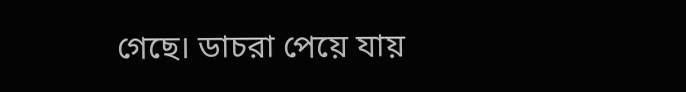গেছে। ডাচরা পেয়ে যায়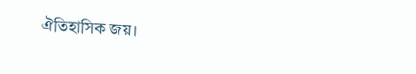ঐতিহাসিক জয়।